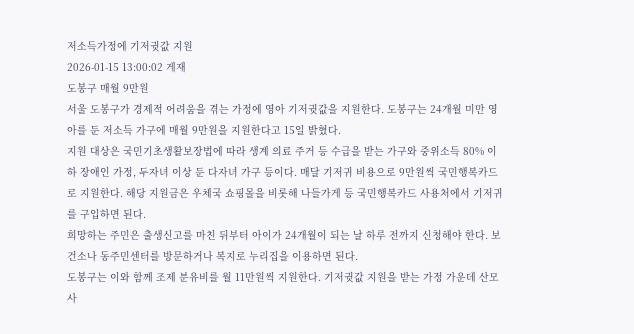저소득가정에 기저귓값 지원
2026-01-15 13:00:02 게재
도봉구 매월 9만원
서울 도봉구가 경제적 어려움을 겪는 가정에 영아 기저귓값을 지원한다. 도봉구는 24개월 미만 영아를 둔 저소득 가구에 매월 9만원을 지원한다고 15일 밝혔다.
지원 대상은 국민기초생활보장법에 따라 생계 의료 주거 등 수급을 받는 가구와 중위소득 80% 이하 장애인 가정, 두자녀 이상 둔 다자녀 가구 등이다. 매달 기저귀 비용으로 9만원씩 국민행복카드로 지원한다. 해당 지원금은 우체국 쇼핑몰을 비롯해 나들가게 등 국민행복카드 사용처에서 기저귀를 구입하면 된다.
희망하는 주민은 출생신고를 마친 뒤부터 아이가 24개월이 되는 날 하루 전까지 신청해야 한다. 보건소나 동주민센터를 방문하거나 복지로 누리집을 이용하면 된다.
도봉구는 이와 함께 조제 분유비를 월 11만원씩 지원한다. 기저귓값 지원을 받는 가정 가운데 산모 사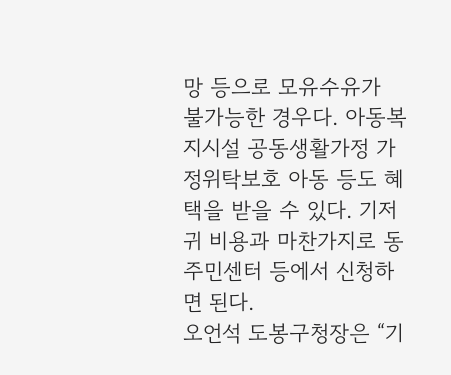망 등으로 모유수유가 불가능한 경우다. 아동복지시설 공동생활가정 가정위탁보호 아동 등도 혜택을 받을 수 있다. 기저귀 비용과 마찬가지로 동주민센터 등에서 신청하면 된다.
오언석 도봉구청장은 “기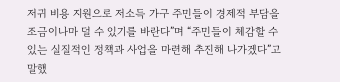저귀 비용 지원으로 저소득 가구 주민들이 경제적 부담을 조금이나마 덜 수 있기를 바란다”며 “주민들이 체감할 수 있는 실질적인 정책과 사업을 마련해 추진해 나가겠다”고 말했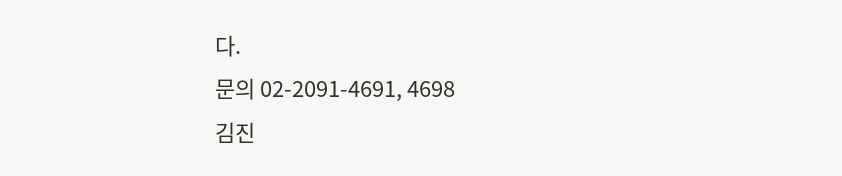다.
문의 02-2091-4691, 4698
김진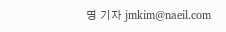명 기자 jmkim@naeil.com